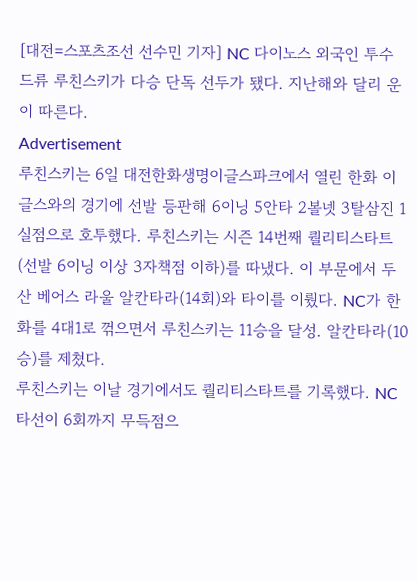[대전=스포츠조선 선수민 기자] NC 다이노스 외국인 투수 드류 루친스키가 다승 단독 선두가 됐다. 지난해와 달리 운이 따른다.
Advertisement
루친스키는 6일 대전한화생명이글스파크에서 열린 한화 이글스와의 경기에 선발 등판해 6이닝 5안타 2볼넷 3탈삼진 1실점으로 호투했다. 루친스키는 시즌 14번째 퀄리티스타트(선발 6이닝 이상 3자책점 이하)를 따냈다. 이 부문에서 두산 베어스 라울 알칸타라(14회)와 타이를 이뤘다. NC가 한화를 4대1로 꺾으면서 루친스키는 11승을 달성. 알칸타라(10승)를 제쳤다.
루친스키는 이날 경기에서도 퀄리티스타트를 기록했다. NC 타선이 6회까지 무득점으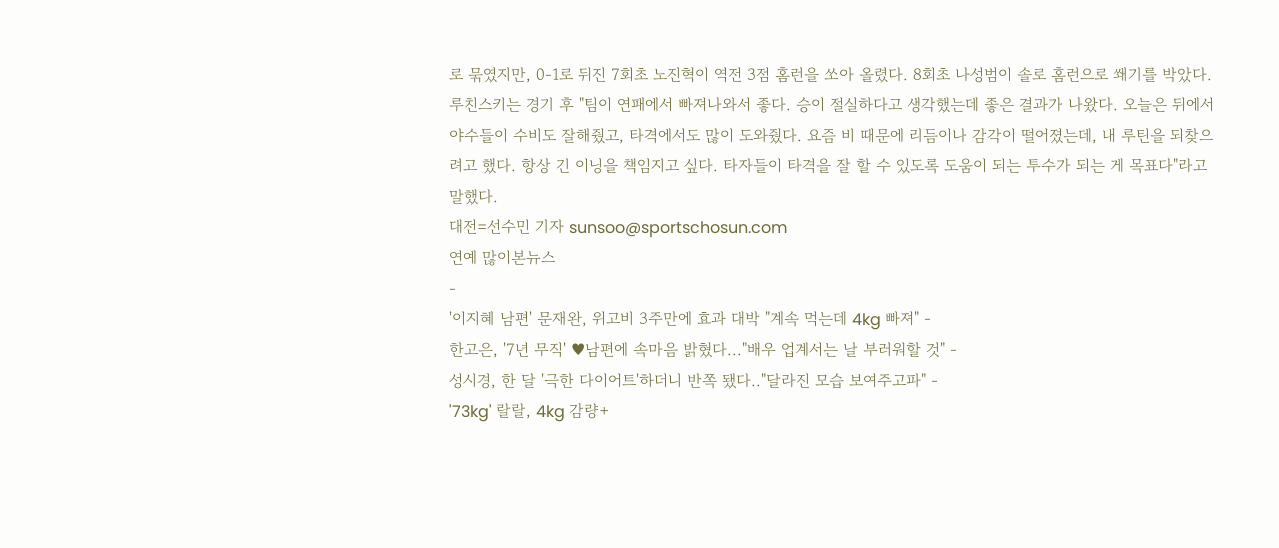로 묶였지만, 0-1로 뒤진 7회초 노진혁이 역전 3점 홈런을 쏘아 올렸다. 8회초 나성범이 솔로 홈런으로 쐐기를 박았다.
루친스키는 경기 후 "팀이 연패에서 빠져나와서 좋다. 승이 절실하다고 생각했는데 좋은 결과가 나왔다. 오늘은 뒤에서 야수들이 수비도 잘해줬고, 타격에서도 많이 도와줬다. 요즘 비 때문에 리듬이나 감각이 떨어졌는데, 내 루틴을 되찾으려고 했다. 항상 긴 이닝을 책임지고 싶다. 타자들이 타격을 잘 할 수 있도록 도움이 되는 투수가 되는 게 목표다"라고 말했다.
대전=선수민 기자 sunsoo@sportschosun.com
연예 많이본뉴스
-
'이지혜 남편' 문재완, 위고비 3주만에 효과 대박 "계속 먹는데 4kg 빠져" -
한고은, '7년 무직' ♥남편에 속마음 밝혔다..."배우 업계서는 날 부러워할 것" -
성시경, 한 달 '극한 다이어트'하더니 반쪽 됐다.."달라진 모습 보여주고파" -
'73kg' 랄랄, 4kg 감량+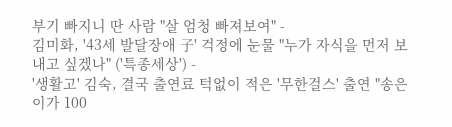부기 빠지니 딴 사람 "살 엄청 빠져보여" -
김미화, '43세 발달장애 子' 걱정에 눈물 "누가 자식을 먼저 보내고 싶겠나" ('특종세상') -
'생활고' 김숙, 결국 출연료 턱없이 적은 '무한걸스' 출연 "송은이가 100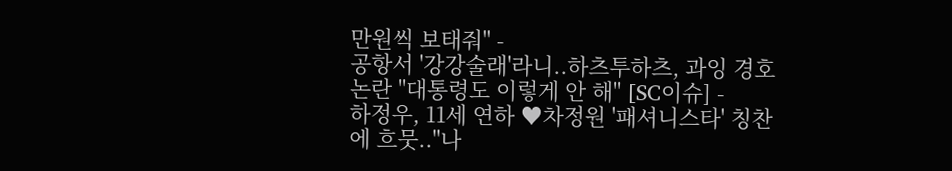만원씩 보태줘" -
공항서 '강강술래'라니..하츠투하츠, 과잉 경호 논란 "대통령도 이렇게 안 해" [SC이슈] -
하정우, 11세 연하 ♥차정원 '패셔니스타' 칭찬에 흐뭇.."나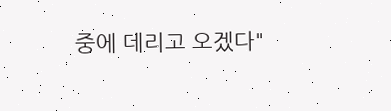중에 데리고 오겠다"